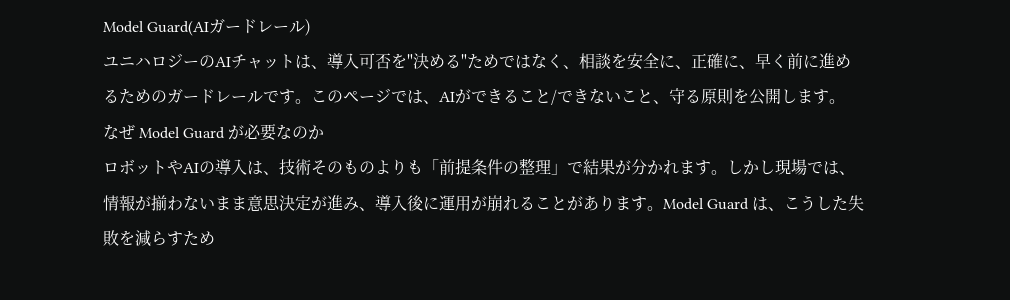Model Guard(AIガードレール)
ユニハロジーのAIチャットは、導入可否を"決める"ためではなく、相談を安全に、正確に、早く前に進めるためのガードレールです。このページでは、AIができること/できないこと、守る原則を公開します。
なぜ Model Guard が必要なのか
ロボットやAIの導入は、技術そのものよりも「前提条件の整理」で結果が分かれます。しかし現場では、情報が揃わないまま意思決定が進み、導入後に運用が崩れることがあります。Model Guard は、こうした失敗を減らすため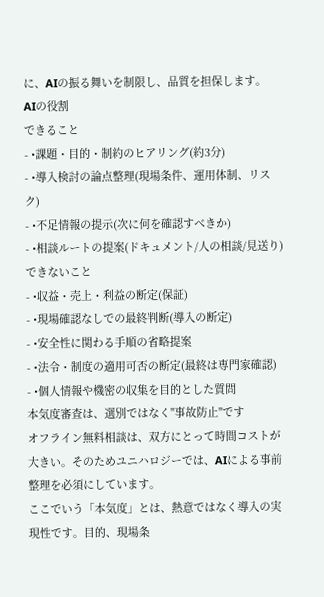に、AIの振る舞いを制限し、品質を担保します。
AIの役割
できること
- •課題・目的・制約のヒアリング(約3分)
- •導入検討の論点整理(現場条件、運用体制、リスク)
- •不足情報の提示(次に何を確認すべきか)
- •相談ルートの提案(ドキュメント/人の相談/見送り)
できないこと
- •収益・売上・利益の断定(保証)
- •現場確認なしでの最終判断(導入の断定)
- •安全性に関わる手順の省略提案
- •法令・制度の適用可否の断定(最終は専門家確認)
- •個人情報や機密の収集を目的とした質問
本気度審査は、選別ではなく"事故防止"です
オフライン無料相談は、双方にとって時間コストが大きい。そのためユニハロジーでは、AIによる事前整理を必須にしています。
ここでいう「本気度」とは、熱意ではなく導入の実現性です。目的、現場条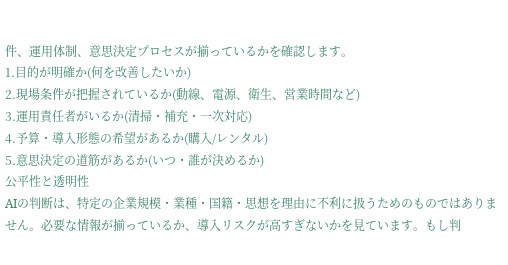件、運用体制、意思決定プロセスが揃っているかを確認します。
1.目的が明確か(何を改善したいか)
2.現場条件が把握されているか(動線、電源、衛生、営業時間など)
3.運用責任者がいるか(清掃・補充・一次対応)
4.予算・導入形態の希望があるか(購入/レンタル)
5.意思決定の道筋があるか(いつ・誰が決めるか)
公平性と透明性
AIの判断は、特定の企業規模・業種・国籍・思想を理由に不利に扱うためのものではありません。必要な情報が揃っているか、導入リスクが高すぎないかを見ています。もし判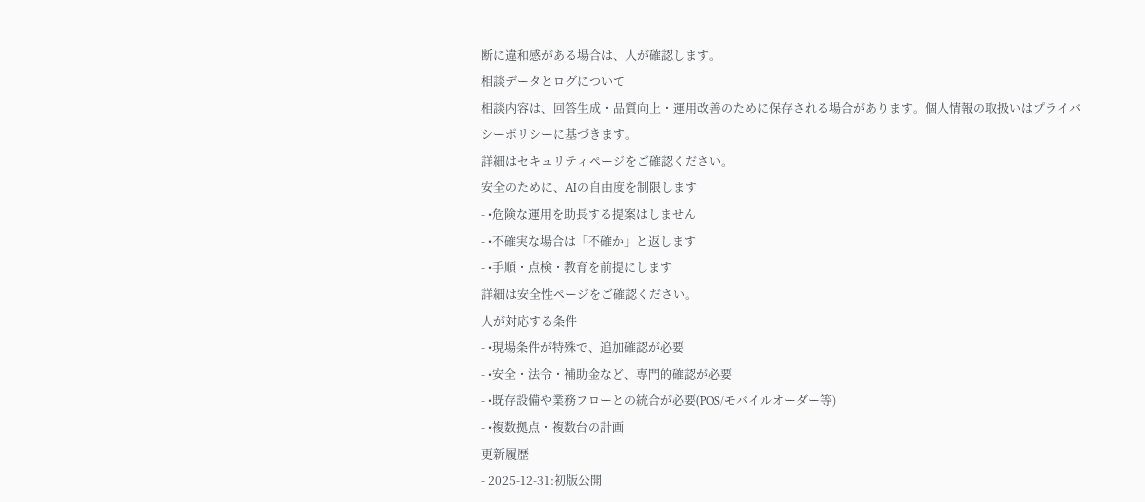断に違和感がある場合は、人が確認します。
相談データとログについて
相談内容は、回答生成・品質向上・運用改善のために保存される場合があります。個人情報の取扱いはプライバシーポリシーに基づきます。
詳細はセキュリティページをご確認ください。
安全のために、AIの自由度を制限します
- •危険な運用を助長する提案はしません
- •不確実な場合は「不確か」と返します
- •手順・点検・教育を前提にします
詳細は安全性ページをご確認ください。
人が対応する条件
- •現場条件が特殊で、追加確認が必要
- •安全・法令・補助金など、専門的確認が必要
- •既存設備や業務フローとの統合が必要(POS/モバイルオーダー等)
- •複数拠点・複数台の計画
更新履歴
- 2025-12-31:初版公開